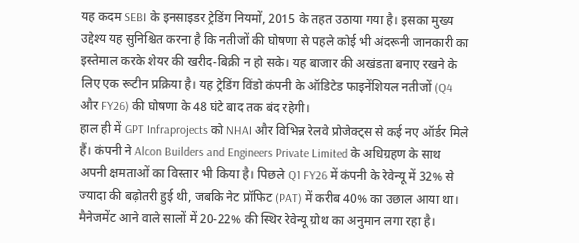यह कदम SEBI के इनसाइडर ट्रेडिंग नियमों, 2015 के तहत उठाया गया है। इसका मुख्य उद्देश्य यह सुनिश्चित करना है कि नतीजों की घोषणा से पहले कोई भी अंदरूनी जानकारी का इस्तेमाल करके शेयर की खरीद-बिक्री न हो सके। यह बाजार की अखंडता बनाए रखने के लिए एक रूटीन प्रक्रिया है। यह ट्रेडिंग विंडो कंपनी के ऑडिटेड फाइनेंशियल नतीजों (Q4 और FY26) की घोषणा के 48 घंटे बाद तक बंद रहेगी।
हाल ही में GPT Infraprojects को NHAI और विभिन्न रेलवे प्रोजेक्ट्स से कई नए ऑर्डर मिले हैं। कंपनी ने Alcon Builders and Engineers Private Limited के अधिग्रहण के साथ अपनी क्षमताओं का विस्तार भी किया है। पिछले Q1 FY26 में कंपनी के रेवेन्यू में 32% से ज्यादा की बढ़ोतरी हुई थी, जबकि नेट प्रॉफिट (PAT) में करीब 40% का उछाल आया था। मैनेजमेंट आने वाले सालों में 20-22% की स्थिर रेवेन्यू ग्रोथ का अनुमान लगा रहा है।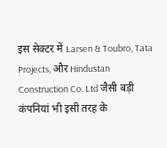इस सेक्टर में Larsen & Toubro, Tata Projects, और Hindustan Construction Co. Ltd जैसी बड़ी कंपनियां भी इसी तरह के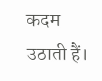कदम उठाती हैं।